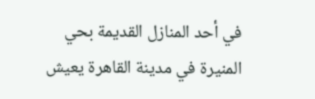في أحد المنازل القديمة بحي المنيرة في مدينة القاهرة يعيش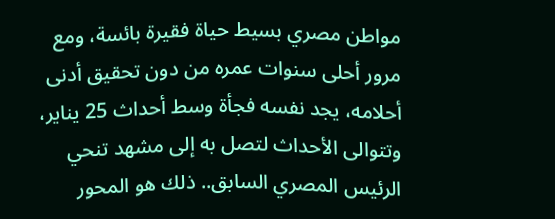مواطن مصري بسيط حياة فقيرة بائسة، ومع مرور أحلى سنوات عمره من دون تحقيق أدنى أحلامه، يجد نفسه فجأة وسط أحداث 25 يناير، وتتوالى الأحداث لتصل به إلى مشهد تنحي الرئيس المصري السابق.. ذلك هو المحور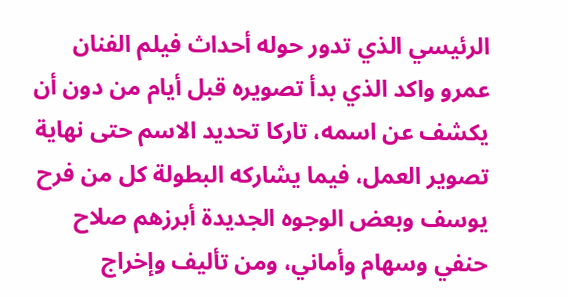الرئيسي الذي تدور حوله أحداث فيلم الفنان عمرو واكد الذي بدأ تصويره قبل أيام من دون أن يكشف عن اسمه، تاركا تحديد الاسم حتى نهاية تصوير العمل، فيما يشاركه البطولة كل من فرح يوسف وبعض الوجوه الجديدة أبرزهم صلاح حنفي وسهام وأماني، ومن تأليف وإخراج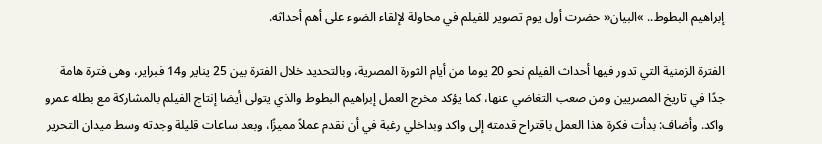إبراهيم البطوط.. »البيان« حضرت أول يوم تصوير للفيلم في محاولة لإلقاء الضوء على أهم أحداثه.

الفترة الزمنية التي تدور فيها أحداث الفيلم نحو 20 يوما من أيام الثورة المصرية، وبالتحديد خلال الفترة بين 25 يناير و14 فبراير، وهى فترة هامة جدًا في تاريخ المصريين ومن صعب التغاضي عنها، كما يؤكد مخرج العمل إبراهيم البطوط والذي يتولى أيضا إنتاج الفيلم بالمشاركة مع بطله عمرو واكد. وأضاف: بدأت فكرة هذا العمل باقتراح قدمته إلى واكد وبداخلي رغبة في أن نقدم عملاً مميزًا، وبعد ساعات قليلة وجدته وسط ميدان التحرير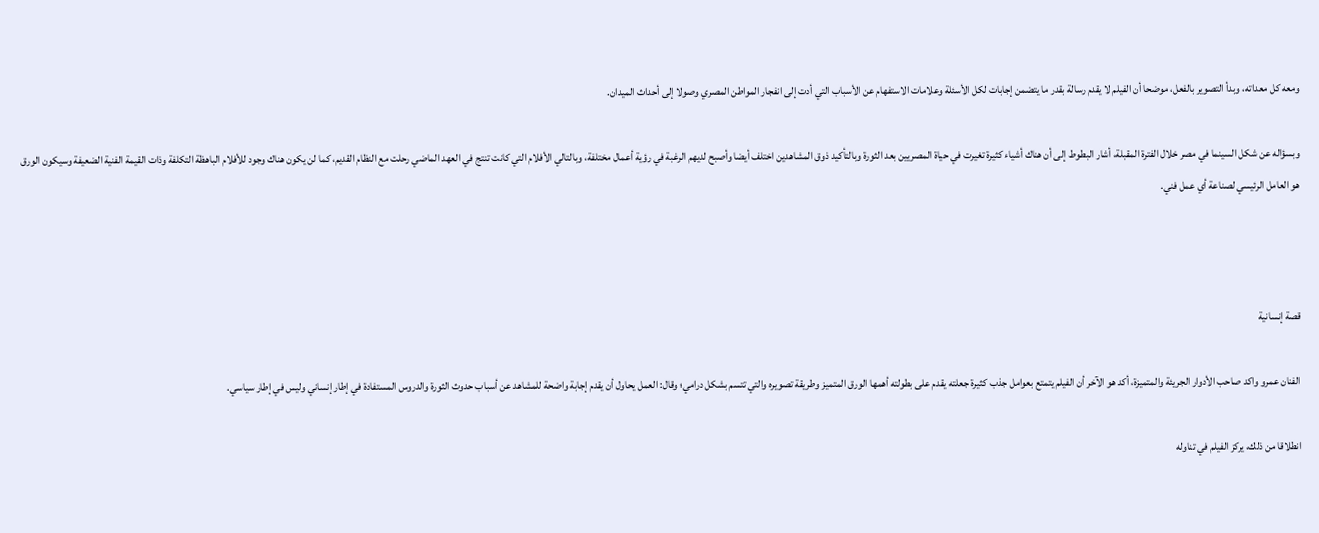ومعه كل معداته، وبدأ التصوير بالفعل، موضحا أن الفيلم لا يقدم رسالة بقدر ما يتضمن إجابات لكل الأسئلة وعلامات الاستفهام عن الأسباب التي أدت إلى انفجار المواطن المصري وصولا إلى أحداث الميدان.

وبسؤاله عن شكل السينما في مصر خلال الفترة المقبلة، أشار البطوط إلى أن هناك أشياء كثيرة تغيرت في حياة المصريين بعد الثورة وبالتأكيد ذوق المشاهدين اختلف أيضا وأصبح لديهم الرغبة في رؤية أعمال مختلفة، وبالتالي الأفلام التي كانت تنتج في العهد الماضي رحلت مع النظام القديم، كما لن يكون هناك وجود للأفلام الباهظة التكلفة وذات القيمة الفنية الضعيفة وسيكون الورق هو العامل الرئيسي لصناعة أي عمل فني.



قصة إنسانية

الفنان عمرو واكد صاحب الأدوار الجريئة والمتميزة، أكد هو الآخر أن الفيلم يتمتع بعوامل جذب كثيرة جعلته يقدم على بطولته أهمها الورق المتميز وطريقة تصويره والتي تتسم بشكل درامي؛ وقال: العمل يحاول أن يقدم إجابة واضحة للمشاهد عن أسباب حدوث الثورة والدروس المستفادة في إطار إنساني وليس في إطار سياسي.

انطلاقا من ذلك، يركز الفيلم في تناوله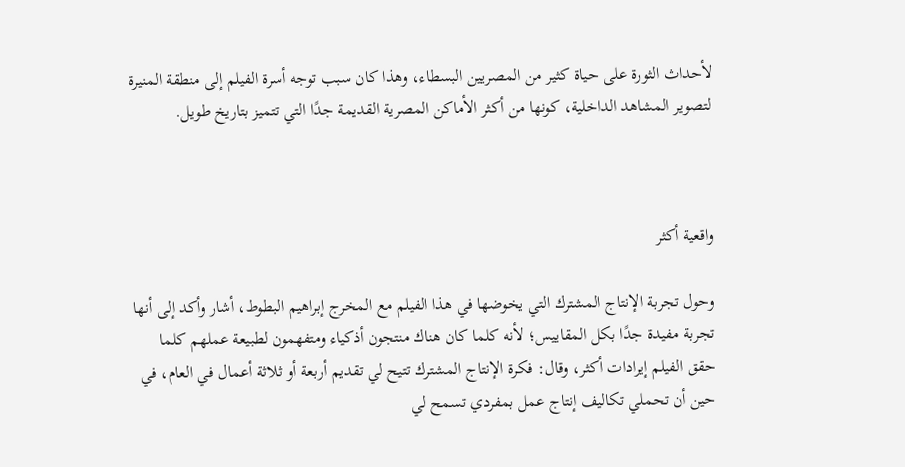لأحداث الثورة على حياة كثير من المصريين البسطاء، وهذا كان سبب توجه أسرة الفيلم إلى منطقة المنيرة لتصوير المشاهد الداخلية، كونها من أكثر الأماكن المصرية القديمة جدًا التي تتميز بتاريخ طويل.



واقعية أكثر

وحول تجربة الإنتاج المشترك التي يخوضها في هذا الفيلم مع المخرج إبراهيم البطوط، أشار وأكد إلى أنها تجربة مفيدة جدًا بكل المقاييس؛ لأنه كلما كان هناك منتجون أذكياء ومتفهمون لطبيعة عملهم كلما حقق الفيلم إيرادات أكثر، وقال: فكرة الإنتاج المشترك تتيح لي تقديم أربعة أو ثلاثة أعمال في العام، في حين أن تحملي تكاليف إنتاج عمل بمفردي تسمح لي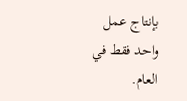بإنتاج عمل واحد فقط في العام.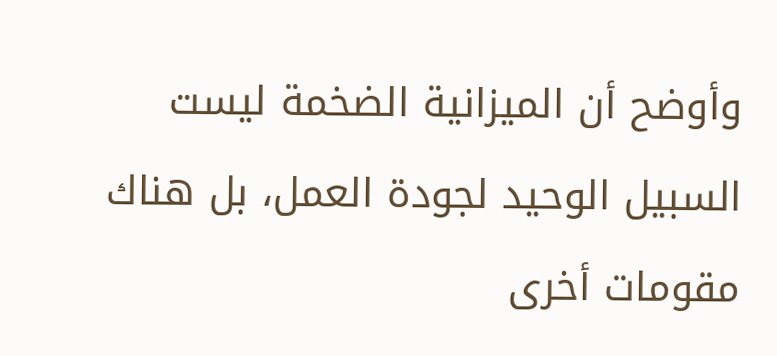وأوضح أن الميزانية الضخمة ليست السبيل الوحيد لجودة العمل، بل هناك مقومات أخرى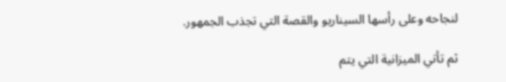لنجاحه وعلى رأسها السيناريو والقصة التي تجذب الجمهور.

ثم تأتي الميزانية التي يتم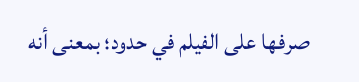صرفها على الفيلم في حدود؛ بمعنى أنه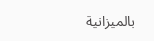بالميزانية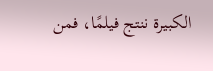الكبيرة ننتج فيلمًا، فمن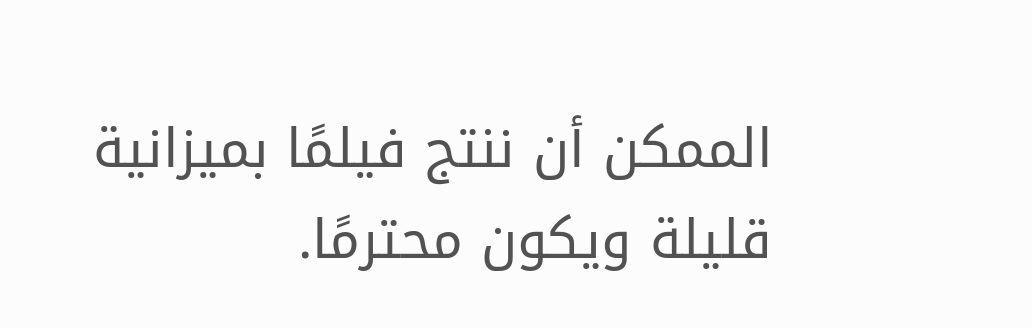الممكن أن ننتج فيلمًا بميزانية قليلة ويكون محترمًا.